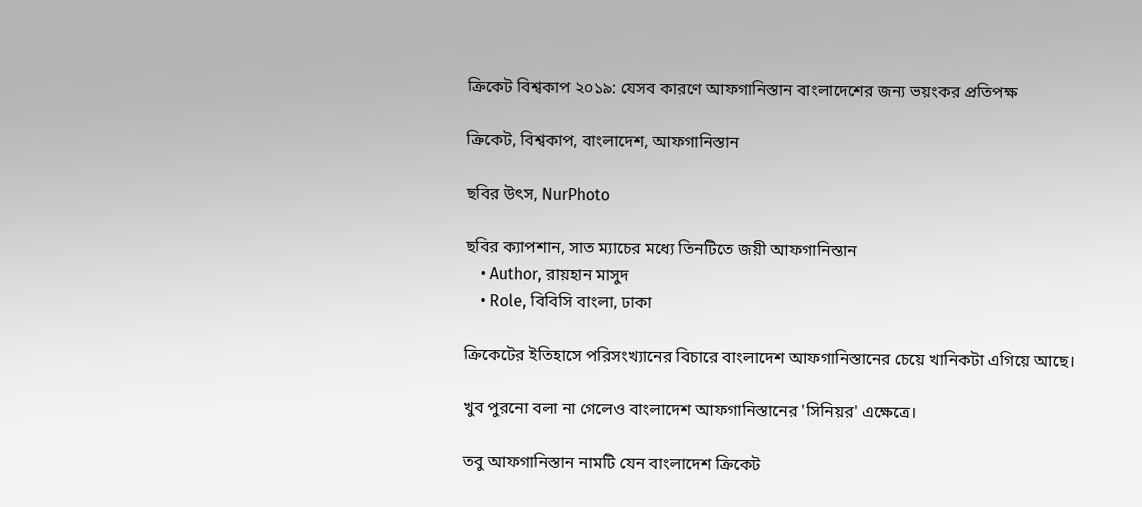ক্রিকেট বিশ্বকাপ ২০১৯: যেসব কারণে আফগানিস্তান বাংলাদেশের জন্য ভয়ংকর প্রতিপক্ষ

ক্রিকেট, বিশ্বকাপ, বাংলাদেশ, আফগানিস্তান

ছবির উৎস, NurPhoto

ছবির ক্যাপশান, সাত ম্যাচের মধ্যে তিনটিতে জয়ী আফগানিস্তান
    • Author, রায়হান মাসুদ
    • Role, বিবিসি বাংলা, ঢাকা

ক্রিকেটের ইতিহাসে পরিসংখ্যানের বিচারে বাংলাদেশ আফগানিস্তানের চেয়ে খানিকটা এগিয়ে আছে।

খুব পুরনো বলা না গেলেও বাংলাদেশ আফগানিস্তানের 'সিনিয়র' এক্ষেত্রে।

তবু আফগানিস্তান নামটি যেন বাংলাদেশ ক্রিকেট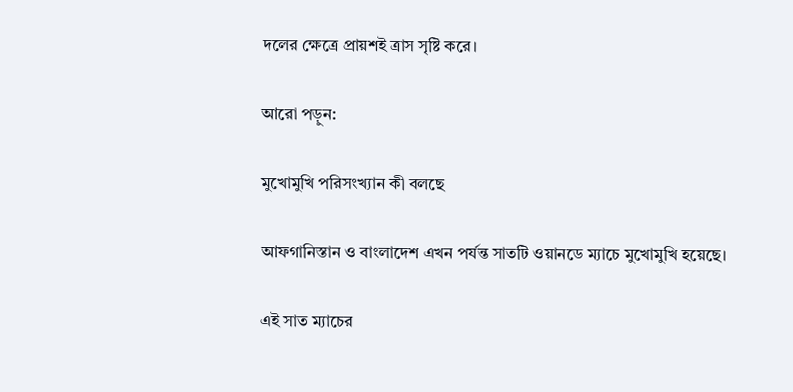দলের ক্ষেত্রে প্রায়শই ত্রাস সৃষ্টি করে।

আরো পড়ুন:

মুখোমুখি পরিসংখ্যান কী বলছে

আফগানিস্তান ও বাংলাদেশ এখন পর্যন্ত সাতটি ওয়ানডে ম্যাচে মুখোমুখি হয়েছে।

এই সাত ম্যাচের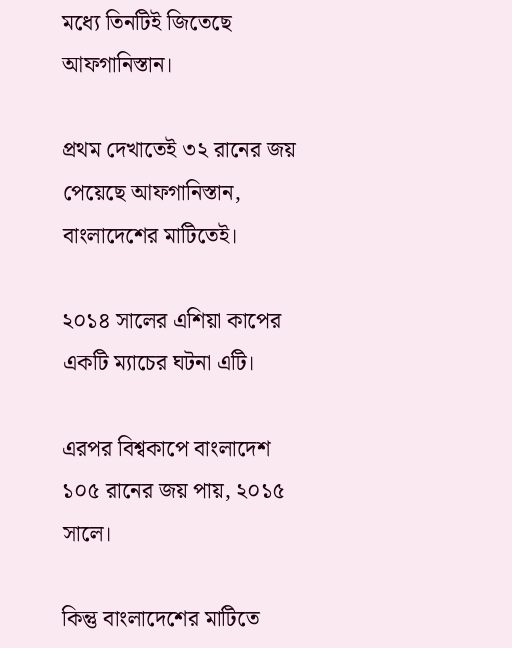মধ্যে তিনটিই জিতেছে আফগানিস্তান।

প্রথম দেখাতেই ৩২ রানের জয় পেয়েছে আফগানিস্তান, বাংলাদেশের মাটিতেই।

২০১৪ সালের এশিয়া কাপের একটি ম্যাচের ঘটনা এটি।

এরপর বিশ্বকাপে বাংলাদেশ ১০৫ রানের জয় পায়, ২০১৫ সালে।

কিন্তু বাংলাদেশের মাটিতে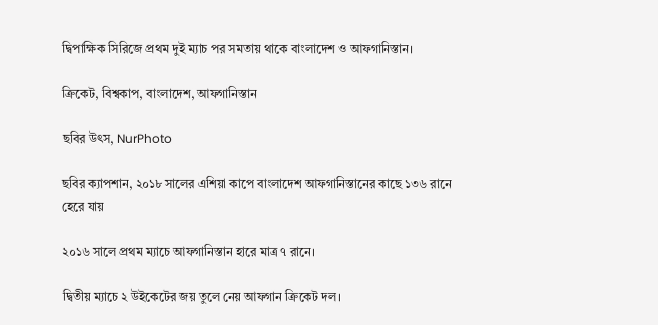দ্বিপাক্ষিক সিরিজে প্রথম দুই ম্যাচ পর সমতায় থাকে বাংলাদেশ ও আফগানিস্তান।

ক্রিকেট, বিশ্বকাপ, বাংলাদেশ, আফগানিস্তান

ছবির উৎস, NurPhoto

ছবির ক্যাপশান, ২০১৮ সালের এশিয়া কাপে বাংলাদেশ আফগানিস্তানের কাছে ১৩৬ রানে হেরে যায়

২০১৬ সালে প্রথম ম্যাচে আফগানিস্তান হারে মাত্র ৭ রানে।

দ্বিতীয় ম্যাচে ২ উইকেটের জয় তুলে নেয় আফগান ক্রিকেট দল।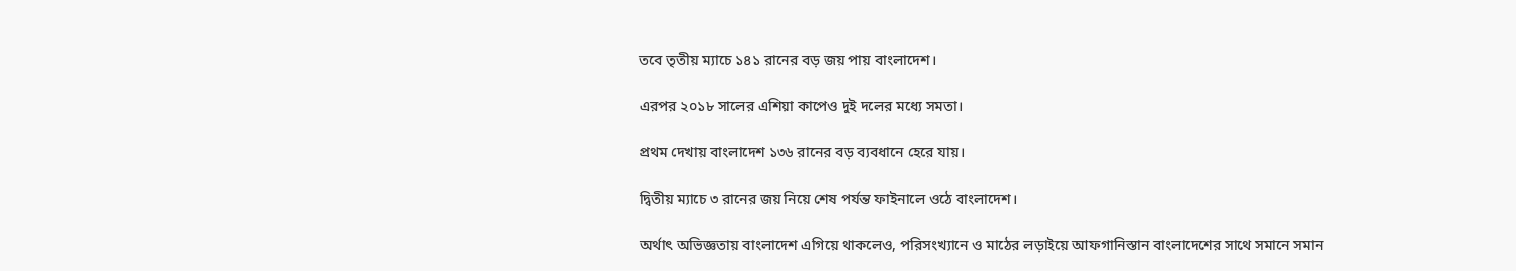তবে তৃতীয় ম্যাচে ১৪১ রানের বড় জয় পায় বাংলাদেশ।

এরপর ২০১৮ সালের এশিয়া কাপেও দুই দলের মধ্যে সমতা।

প্রথম দেখায় বাংলাদেশ ১৩৬ রানের বড় ব্যবধানে হেরে যায়।

দ্বিতীয় ম্যাচে ৩ রানের জয় নিয়ে শেষ পর্যন্ত ফাইনালে ওঠে বাংলাদেশ।

অর্থাৎ অভিজ্ঞতায় বাংলাদেশ এগিয়ে থাকলেও, পরিসংখ্যানে ও মাঠের লড়াইয়ে আফগানিস্তান বাংলাদেশের সাথে সমানে সমান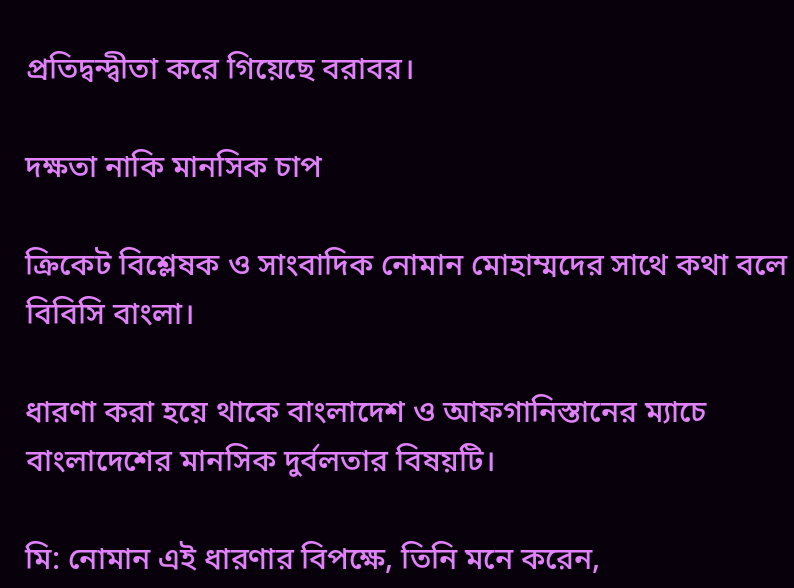প্রতিদ্বন্দ্বীতা করে গিয়েছে বরাবর।

দক্ষতা নাকি মানসিক চাপ

ক্রিকেট বিশ্লেষক ও সাংবাদিক নোমান মোহাম্মদের সাথে কথা বলে বিবিসি বাংলা।

ধারণা করা হয়ে থাকে বাংলাদেশ ও আফগানিস্তানের ম্যাচে বাংলাদেশের মানসিক দুর্বলতার বিষয়টি।

মি: নোমান এই ধারণার বিপক্ষে, তিনি মনে করেন,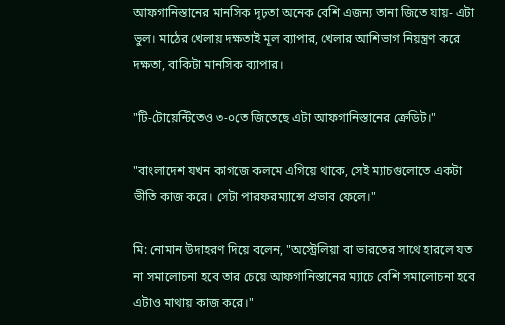আফগানিস্তানের মানসিক দৃঢ়তা অনেক বেশি এজন্য তানা জিতে যায়- এটা ভুল। মাঠের খেলায় দক্ষতাই মূল ব্যাপার, খেলার আশিভাগ নিয়ন্ত্রণ করে দক্ষতা, বাকিটা মানসিক ব্যাপার।

"টি-টোয়েন্টিতেও ৩-০তে জিতেছে এটা আফগানিস্তানের ক্রেডিট।"

"বাংলাদেশ যখন কাগজে কলমে এগিয়ে থাকে, সেই ম্যাচগুলোতে একটা ভীতি কাজ করে। সেটা পারফরম্যান্সে প্রভাব ফেলে।"

মি: নোমান উদাহরণ দিয়ে বলেন, "অস্ট্রেলিয়া বা ভারতের সাথে হারলে যত না সমালোচনা হবে তার চেয়ে আফগানিস্তানের ম্যাচে বেশি সমালোচনা হবে এটাও মাথায় কাজ করে।"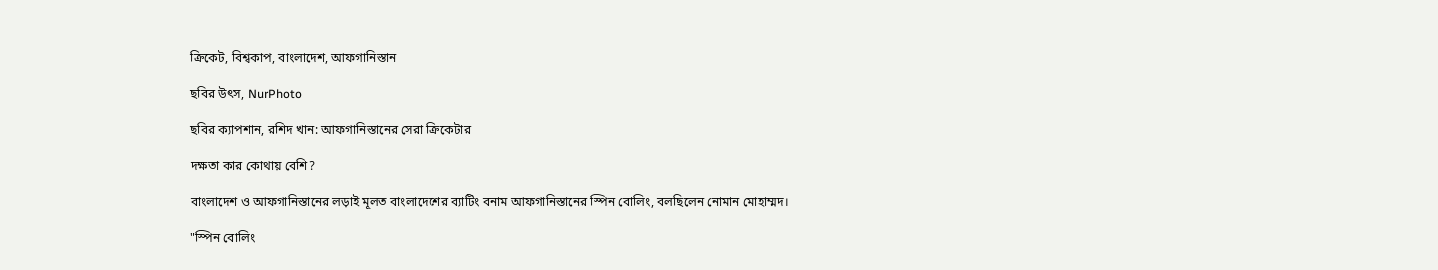ক্রিকেট, বিশ্বকাপ, বাংলাদেশ, আফগানিস্তান

ছবির উৎস, NurPhoto

ছবির ক্যাপশান, রশিদ খান: আফগানিস্তানের সেরা ক্রিকেটার

দক্ষতা কার কোথায় বেশি?

বাংলাদেশ ও আফগানিস্তানের লড়াই মূলত বাংলাদেশের ব্যাটিং বনাম আফগানিস্তানের স্পিন বোলিং, বলছিলেন নোমান মোহাম্মদ।

"স্পিন বোলিং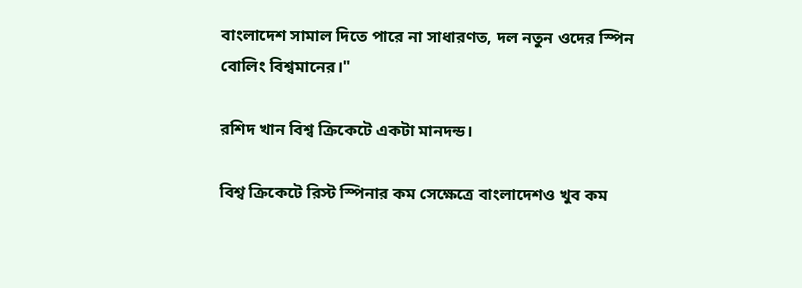বাংলাদেশ সামাল দিতে পারে না সাধারণত, দল নতুন ওদের স্পিন বোলিং বিশ্বমানের।"

রশিদ খান বিশ্ব ক্রিকেটে একটা মানদন্ড।

বিশ্ব ক্রিকেটে রিস্ট স্পিনার কম সেক্ষেত্রে বাংলাদেশও খুব কম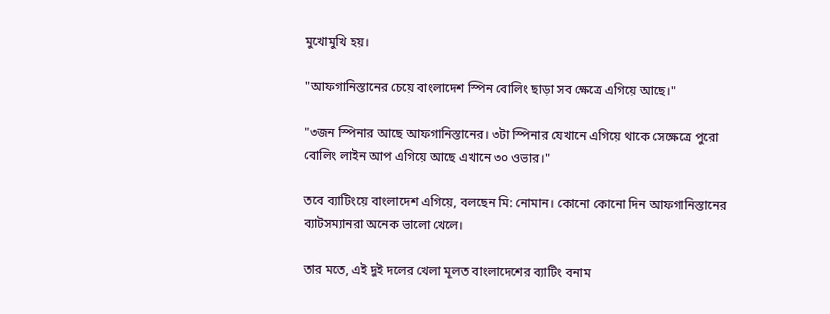মুখোমুখি হয়।

"আফগানিস্তানের চেয়ে বাংলাদেশ স্পিন বোলিং ছাড়া সব ক্ষেত্রে এগিয়ে আছে।"

"৩জন স্পিনার আছে আফগানিস্তানের। ৩টা স্পিনার যেখানে এগিয়ে থাকে সেক্ষেত্রে পুরো বোলিং লাইন আপ এগিয়ে আছে এখানে ৩০ ওভার।"

তবে ব্যাটিংয়ে বাংলাদেশ এগিয়ে, বলছেন মি: নোমান। কোনো কোনো দিন আফগানিস্তানের ব্যাটসম্যানরা অনেক ভালো খেলে।

তার মতে, এই দুই দলের খেলা মূলত বাংলাদেশের ব্যাটিং বনাম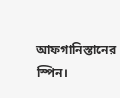আফগানিস্তানের স্পিন।